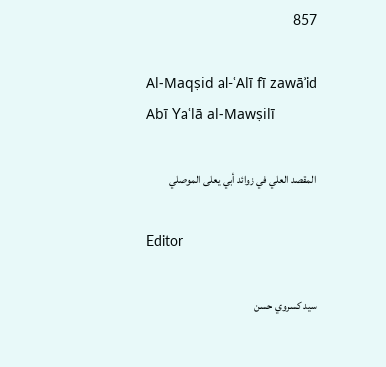857

Al-Maqṣid al-ʿAlī fī zawāʾid Abī Yaʿlā al-Mawṣilī

المقصد العلي في زوائد أبي يعلى الموصلي

Editor

سيد كسروي حسن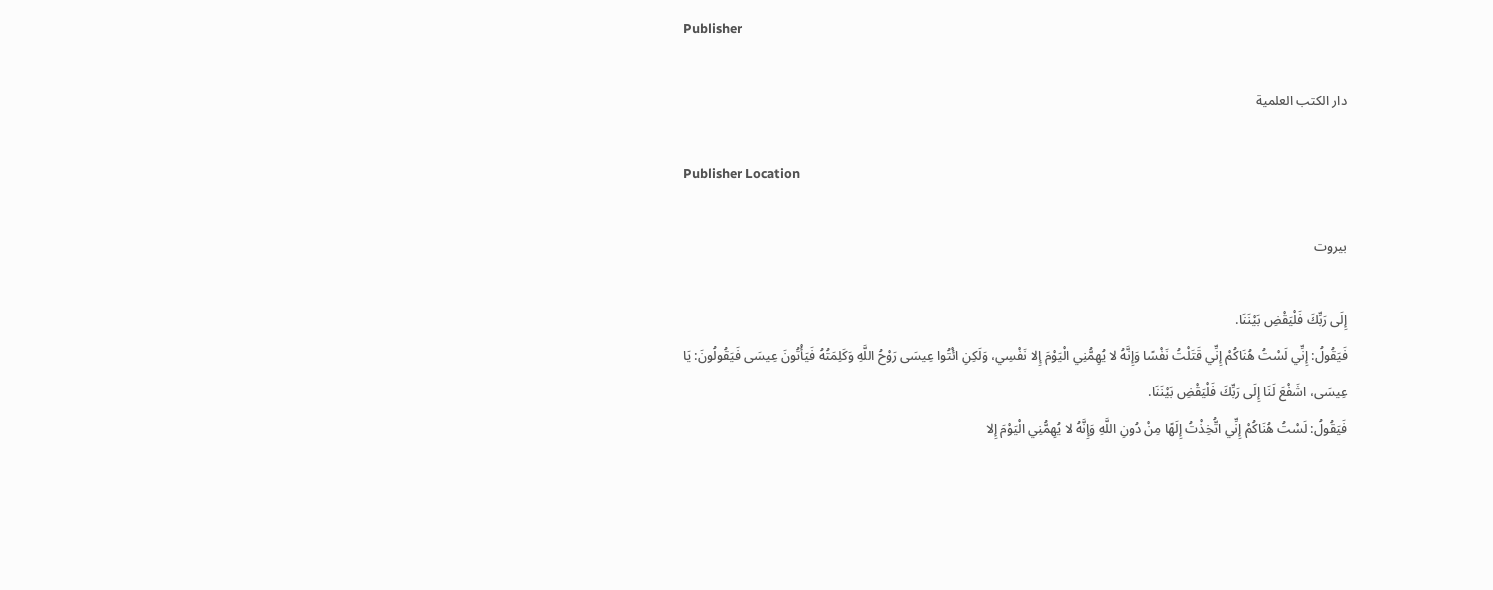Publisher

دار الكتب العلمية

Publisher Location

بيروت

إِلَى رَبِّكَ فَلْيَقْضِ بَيْنَنَا.
فَيَقُولُ: إِنِّي لَسْتُ هُنَاكُمْ إِنِّي قَتَلْتُ نَفْسًا وَإِنَّهُ لا يُهِمُّنِي الْيَوْمَ إِلا نَفْسِي، وَلَكِنِ ائْتُوا عِيسَى رَوْحُ اللَّهِ وَكَلِمَتُهُ فَيَأْتُونَ عِيسَى فَيَقُولُونَ: يَا عِيسَى، اشَفْعَ لَنَا إِلَى رَبِّكَ فَلْيَقْضِ بَيْنَنَا.
فَيَقُولُ: لَسْتُ هُنَاكُمْ إِنِّي اتُّخِذْتُ إِلَهًا مِنْ دُونِ اللَّهِ وَإِنَّهُ لا يُهِمُّنِي الْيَوْمَ إِلا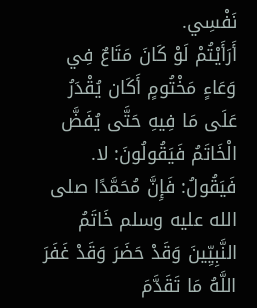نَفْسِي.
أَرَأَيْتُمْ لَوْ كَانَ مَتَاعٌ فِي وَعَاءٍ مَخْتُومٍ أَكَان يُقْدَرُ عَلَى مَا فِيهِ حَتَّى يُفَضَّ الْخَاتَمُ فَيَقُولُونَ: لا.
فَيَقُولُ: فَإِنَّ مُحَمَّدًا صلى الله عليه وسلم خَاتَمُ النَّبِيِّينَ وَقَدْ حَضَرَ وَقَدْ غَفَرَ اللَّهُ مَا تَقَدَّمَ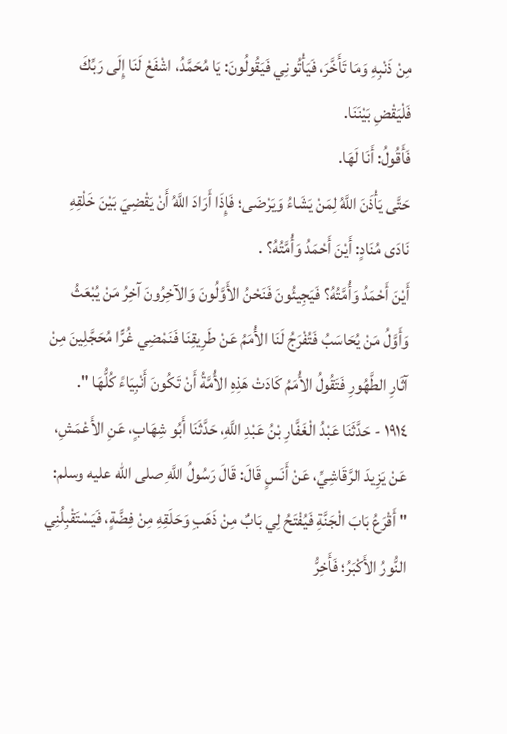مِنْ ذَنْبِهِ وَمَا تَأَخَّرَ، فَيَأْتُونِي فَيَقُولُونَ: يَا مُحَمَّدُ، اشْفَعْ لَنَا إِلَى رَبِّكَ فَلْيَقْضِ بَيْنَنَا.
فَأَقُولُ: أَنَا لَهَا.
حَتَّى يَأْذَنَ اللَّهُ لِمَنْ يَشَاءُ وَيَرْضَى؛ فَإِذَا أَرَادَ اللَّهُ أَنْ يَقْضِيَ بَيْنَ خَلْقِهِ نَادَى مُنَادٍ: أَيْنَ أَحْمَدُ وَأُمَّتُهُ؟ .
أَيْنَ أَحْمَدُ وَأُمَّتُهُ؟ فَيَجِيئُونَ فَنَحْنُ الأَوَّلُونَ وَالآخِرُونَ آخِرُ مَنْ يُبْعَثُ وَأَوَّلُ مَنْ يُحَاسَبُ فَتُفْرَجُ لَنَا الأُمَمُ عَنْ طَرِيقِنَا فَنَمْضِي غُرًّا مُحَجَّلِينَ مِنْ آثَارِ الطَّهُورِ فَتَقُولُ الأُمَمُ كَادَتْ هَذِهِ الأُمَّةُ أَنْ تَكُونَ أَنْبِيَاءً كُلُّهَا ".
١٩١٤ - حَدَّثَنَا عَبْدُ الْغَفَّارِ بْنُ عَبْدِ اللَّهِ، حَدَّثَنَا أَبُو شِهَابٍ، عَنِ الأَعْمَشِ، عَنْ يَزِيدَ الرَّقَاشِيِّ، عَنْ أَنَسٍ قَالَ: قَالَ رَسُولُ اللَّهِ صلى الله عليه وسلم: " أَقْرَعُ بَابَ الْجَنَّةِ فَيُفْتَحُ لِي بَابٌ مِنْ ذَهَبِ وَحَلَقِهِ مِنْ فِضَّةٍ، فَيَسْتَقْبِلُنِي النُّورُ الأَكْبَرُ؛ فَأَخِرُّ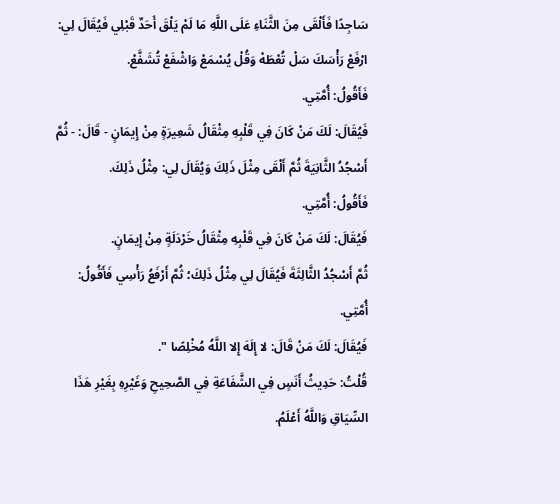سَاجِدًا فَأَلْقَى مِنَ الثَّنَاءِ عَلَى اللَّهِ مَا لَمْ يَلْقَ أَحَدٌ قَبْلِي فَيُقَالَ لِي: ارْفَعْ رَأْسَكَ سَلْ تُعْطَهْ وَقُلْ يُسْمَعْ وَاشْفَعْ تُشَفَّعْ.
فَأَقُولُ: أُمَّتِي.
فَيُقَالَ: لَكَ مَنْ كَانَ فِي قَلْبِهِ مِثْقَالُ شَعِيرَةٍ مِنْ إِيمَانٍ - قَالَ: - ثُمَّ أَسْجُدُ الثَّانِيَةَ ثُمَّ أَلْقَى مِثْلَ ذَلِكَ وَيُقَالَ لِي: مِثْلُ ذَلِكَ.
فَأَقُولُ: أُمَّتِي.
فَيُقَالَ: لَكَ مَنْ كَانَ فِي قَلْبِهِ مِثْقَالُ خَرْدَلَةٍ مِنْ إِيمَانٍ.
ثُمَّ أَسْجُدُ الثَّالِثَةَ فَيُقَالَ لِي مِثْلُ ذَلِكَ؛ ثُمَّ أَرْفَعُ رَأْسِي فَأَقُولُ: أُمَّتِي.
فَيُقَالَ: لَكَ مَنْ قَالَ: لا إِلَهَ إِلا اللَّهُ مُخْلِصًا ".
قُلْتُ: حَدِيثُ أَنَسٍ فِي الشَّفَاعَةِ فِي الصَّحِيحِ وَغَيْرِهِ بِغَيْرِ هَذَا السِّيَاقِ وَاللَّهُ أَعْلَمُ.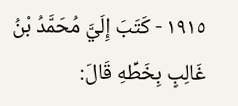١٩١٥ - كَتَبَ إِلَيَّ مُحَمَّدُ بْنُ غَالِبٍ بِخَطِّهِ قَالَ: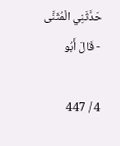حَدَّثَنِي الْمُثَنَّى - قَالَ أَبُو

4 / 447